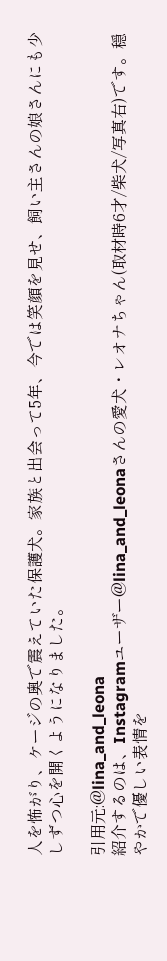人を怖がり、ケージの奥で震えていた保護犬。家族と出会って5年、今では笑顔を見せ、飼い主さんの娘さんにも少しずつ心を開くようになりました。

引用元:@lina_and_leona
紹介するのは、Instagramユーザー@lina_and_leonaさんの愛犬・レオナちゃん(取材時6才/柴犬/写真右)です。穏やかで優しい表情を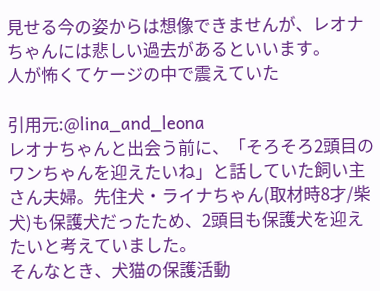見せる今の姿からは想像できませんが、レオナちゃんには悲しい過去があるといいます。
人が怖くてケージの中で震えていた

引用元:@lina_and_leona
レオナちゃんと出会う前に、「そろそろ2頭目のワンちゃんを迎えたいね」と話していた飼い主さん夫婦。先住犬・ライナちゃん(取材時8才/柴犬)も保護犬だったため、2頭目も保護犬を迎えたいと考えていました。
そんなとき、犬猫の保護活動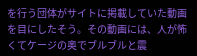を行う団体がサイトに掲載していた動画を目にしたそう。その動画には、人が怖くてケージの奥でブルブルと震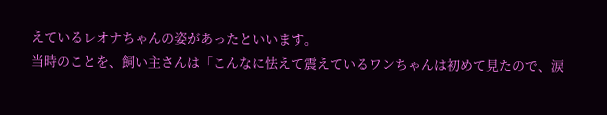えているレオナちゃんの姿があったといいます。
当時のことを、飼い主さんは「こんなに怯えて震えているワンちゃんは初めて見たので、涙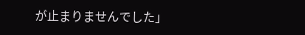が止まりませんでした」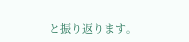と振り返ります。